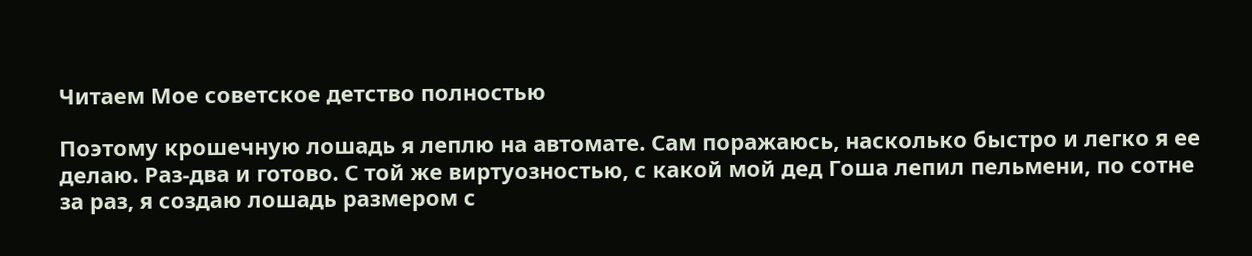Читаем Мое советское детство полностью

Поэтому крошечную лошадь я леплю на автомате. Сам поражаюсь, насколько быстро и легко я ее делаю. Раз-два и готово. С той же виртуозностью, с какой мой дед Гоша лепил пельмени, по сотне за раз, я создаю лошадь размером с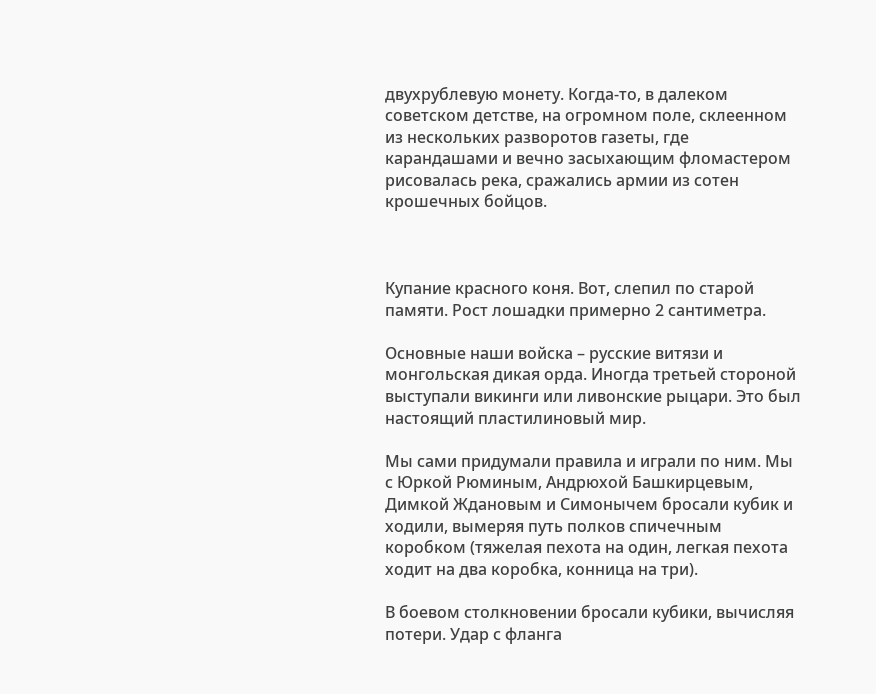двухрублевую монету. Когда-то, в далеком советском детстве, на огромном поле, склеенном из нескольких разворотов газеты, где карандашами и вечно засыхающим фломастером рисовалась река, сражались армии из сотен крошечных бойцов.



Купание красного коня. Вот, слепил по старой памяти. Рост лошадки примерно 2 сантиметра.

Основные наши войска – русские витязи и монгольская дикая орда. Иногда третьей стороной выступали викинги или ливонские рыцари. Это был настоящий пластилиновый мир.

Мы сами придумали правила и играли по ним. Мы с Юркой Рюминым, Андрюхой Башкирцевым, Димкой Ждановым и Симонычем бросали кубик и ходили, вымеряя путь полков спичечным коробком (тяжелая пехота на один, легкая пехота ходит на два коробка, конница на три).

В боевом столкновении бросали кубики, вычисляя потери. Удар с фланга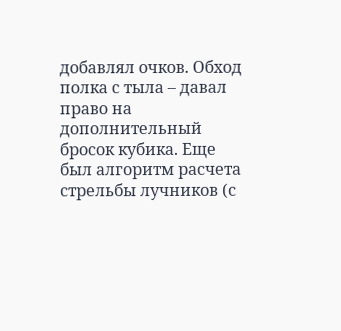добавлял очков. Обход полка с тыла – давал право на дополнительный бросок кубика. Еще был алгоритм расчета стрельбы лучников (с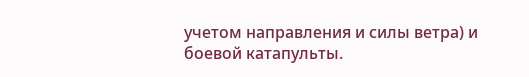учетом направления и силы ветра) и боевой катапульты.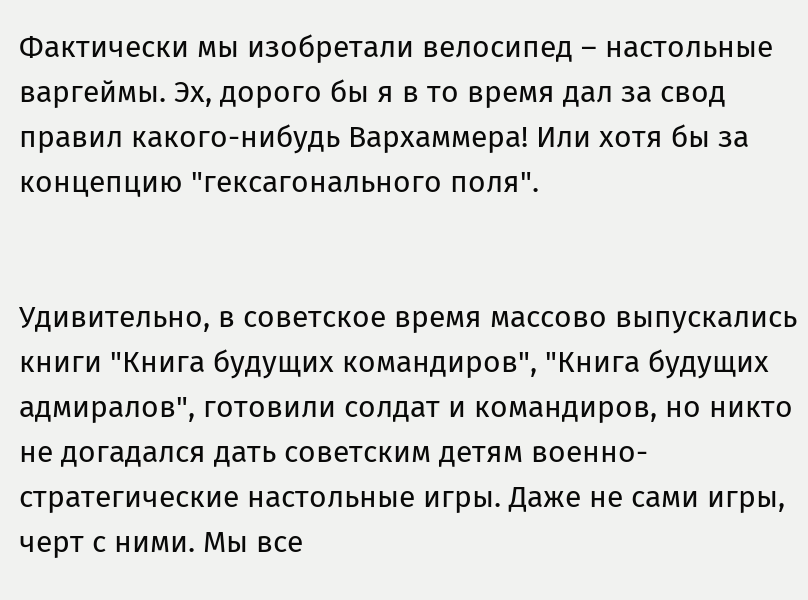Фактически мы изобретали велосипед – настольные варгеймы. Эх, дорого бы я в то время дал за свод правил какого-нибудь Вархаммера! Или хотя бы за концепцию "гексагонального поля".


Удивительно, в советское время массово выпускались книги "Книга будущих командиров", "Книга будущих адмиралов", готовили солдат и командиров, но никто не догадался дать советским детям военно-стратегические настольные игры. Даже не сами игры, черт с ними. Мы все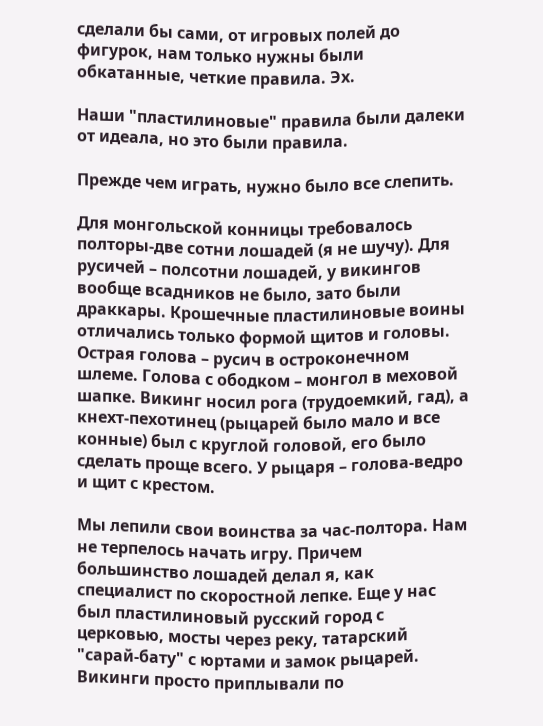сделали бы сами, от игровых полей до фигурок, нам только нужны были обкатанные, четкие правила. Эх.

Наши "пластилиновые" правила были далеки от идеала, но это были правила.

Прежде чем играть, нужно было все слепить.

Для монгольской конницы требовалось полторы-две сотни лошадей (я не шучу). Для русичей – полсотни лошадей, у викингов вообще всадников не было, зато были драккары. Крошечные пластилиновые воины отличались только формой щитов и головы. Острая голова – русич в остроконечном шлеме. Голова с ободком – монгол в меховой шапке. Викинг носил рога (трудоемкий, гад), а кнехт-пехотинец (рыцарей было мало и все конные) был с круглой головой, его было сделать проще всего. У рыцаря – голова-ведро и щит с крестом.

Мы лепили свои воинства за час-полтора. Нам не терпелось начать игру. Причем большинство лошадей делал я, как специалист по скоростной лепке. Еще у нас был пластилиновый русский город с церковью, мосты через реку, татарский "сарай-бату" с юртами и замок рыцарей. Викинги просто приплывали по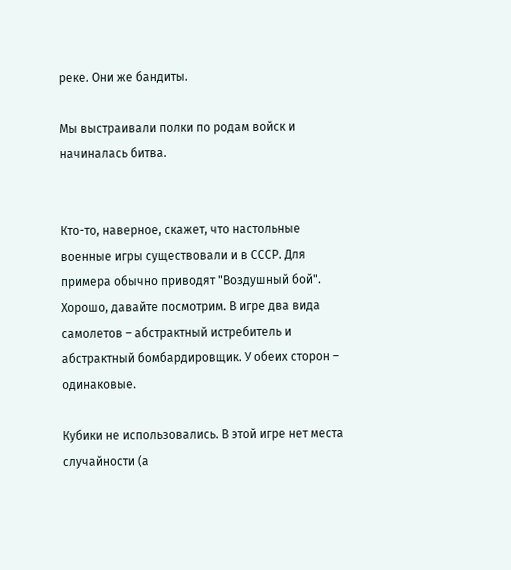реке. Они же бандиты.

Мы выстраивали полки по родам войск и начиналась битва.


Кто-то, наверное, скажет, что настольные военные игры существовали и в СССР. Для примера обычно приводят "Воздушный бой". Хорошо, давайте посмотрим. В игре два вида самолетов – абстрактный истребитель и абстрактный бомбардировщик. У обеих сторон – одинаковые.

Кубики не использовались. В этой игре нет места случайности (а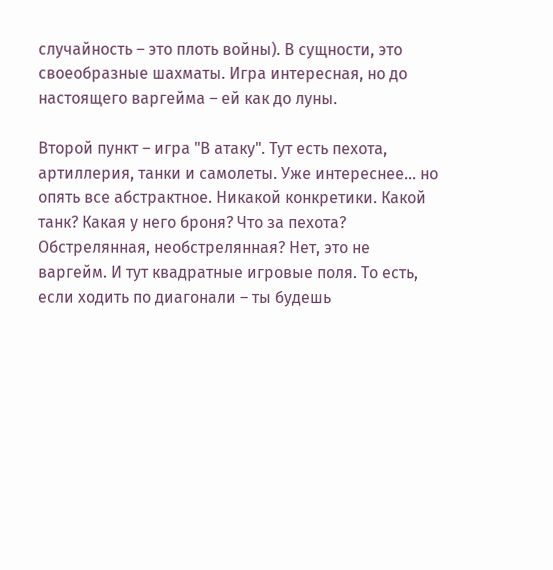случайность – это плоть войны). В сущности, это своеобразные шахматы. Игра интересная, но до настоящего варгейма – ей как до луны.

Второй пункт – игра "В атаку". Тут есть пехота, артиллерия, танки и самолеты. Уже интереснее… но опять все абстрактное. Никакой конкретики. Какой танк? Какая у него броня? Что за пехота? Обстрелянная, необстрелянная? Нет, это не варгейм. И тут квадратные игровые поля. То есть, если ходить по диагонали – ты будешь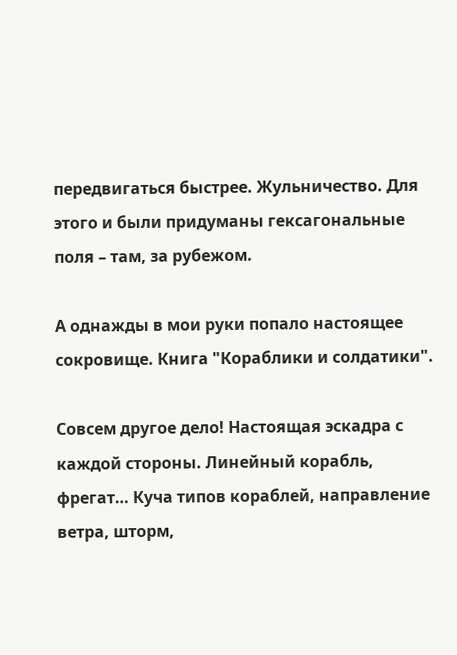передвигаться быстрее. Жульничество. Для этого и были придуманы гексагональные поля – там, за рубежом.

А однажды в мои руки попало настоящее сокровище. Книга "Кораблики и солдатики".

Совсем другое дело! Настоящая эскадра с каждой стороны. Линейный корабль, фрегат… Куча типов кораблей, направление ветра, шторм,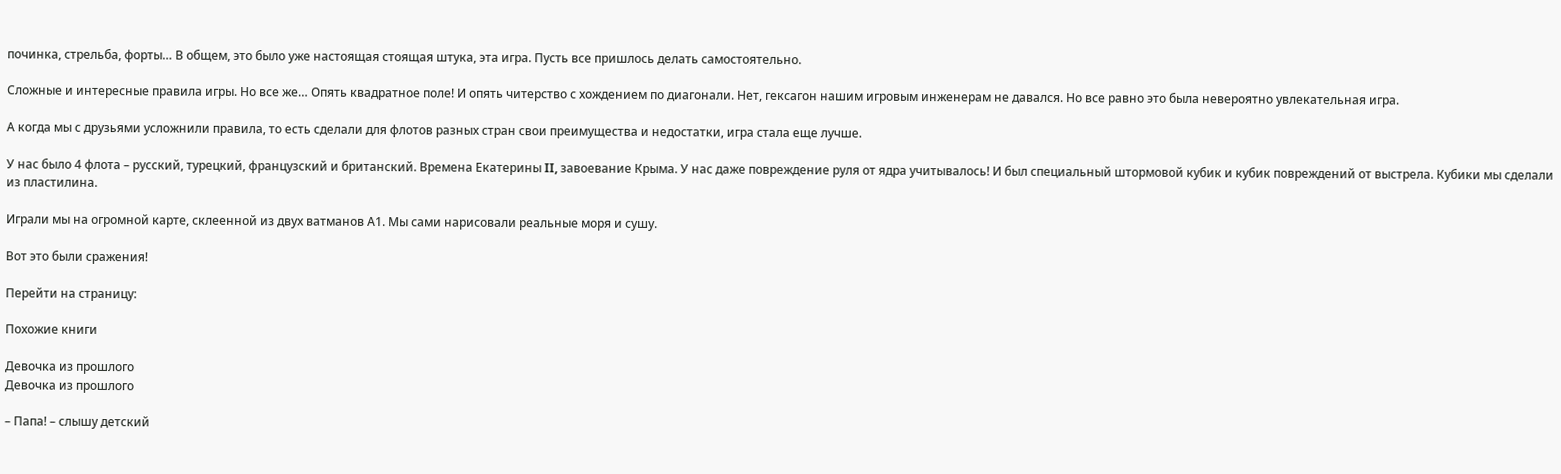починка, стрельба, форты… В общем, это было уже настоящая стоящая штука, эта игра. Пусть все пришлось делать самостоятельно.

Сложные и интересные правила игры. Но все же… Опять квадратное поле! И опять читерство с хождением по диагонали. Нет, гексагон нашим игровым инженерам не давался. Но все равно это была невероятно увлекательная игра.

А когда мы с друзьями усложнили правила, то есть сделали для флотов разных стран свои преимущества и недостатки, игра стала еще лучше.

У нас было 4 флота – русский, турецкий, французский и британский. Времена Екатерины II, завоевание Крыма. У нас даже повреждение руля от ядра учитывалось! И был специальный штормовой кубик и кубик повреждений от выстрела. Кубики мы сделали из пластилина.

Играли мы на огромной карте, склеенной из двух ватманов А1. Мы сами нарисовали реальные моря и сушу.

Вот это были сражения!

Перейти на страницу:

Похожие книги

Девочка из прошлого
Девочка из прошлого

– Папа! – слышу детский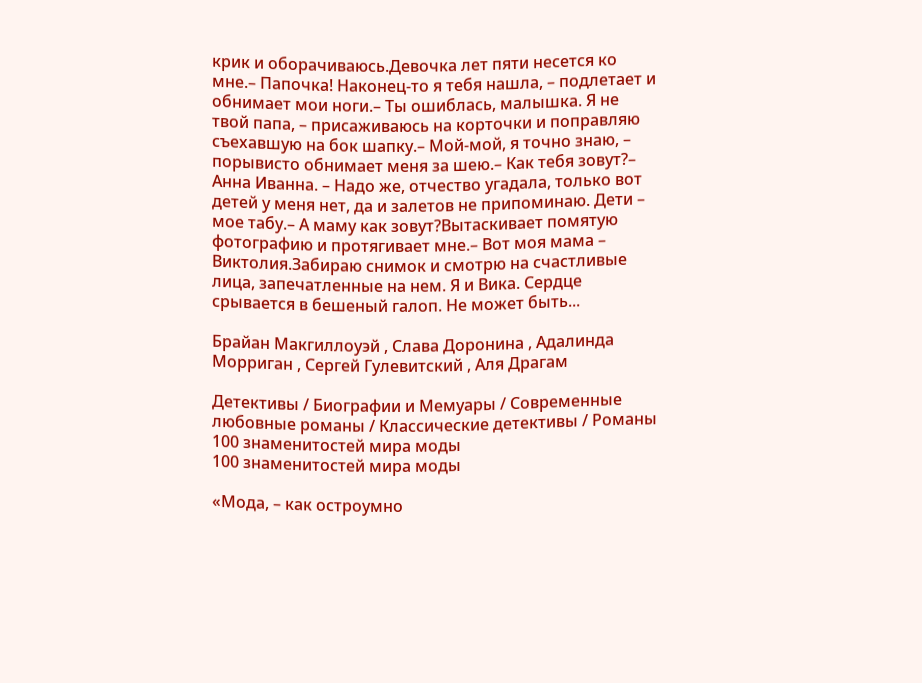крик и оборачиваюсь.Девочка лет пяти несется ко мне.– Папочка! Наконец-то я тебя нашла, – подлетает и обнимает мои ноги.– Ты ошиблась, малышка. Я не твой папа, – присаживаюсь на корточки и поправляю съехавшую на бок шапку.– Мой-мой, я точно знаю, – порывисто обнимает меня за шею.– Как тебя зовут?– Анна Иванна. – Надо же, отчество угадала, только вот детей у меня нет, да и залетов не припоминаю. Дети – мое табу.– А маму как зовут?Вытаскивает помятую фотографию и протягивает мне.– Вот моя мама – Виктолия.Забираю снимок и смотрю на счастливые лица, запечатленные на нем. Я и Вика. Сердце срывается в бешеный галоп. Не может быть...

Брайан Макгиллоуэй , Слава Доронина , Адалинда Морриган , Сергей Гулевитский , Аля Драгам

Детективы / Биографии и Мемуары / Современные любовные романы / Классические детективы / Романы
100 знаменитостей мира моды
100 знаменитостей мира моды

«Мода, – как остроумно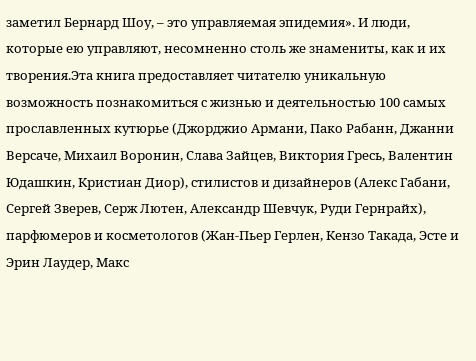заметил Бернард Шоу, – это управляемая эпидемия». И люди, которые ею управляют, несомненно столь же знамениты, как и их творения.Эта книга предоставляет читателю уникальную возможность познакомиться с жизнью и деятельностью 100 самых прославленных кутюрье (Джорджио Армани, Пако Рабанн, Джанни Версаче, Михаил Воронин, Слава Зайцев, Виктория Гресь, Валентин Юдашкин, Кристиан Диор), стилистов и дизайнеров (Алекс Габани, Сергей Зверев, Серж Лютен, Александр Шевчук, Руди Гернрайх), парфюмеров и косметологов (Жан-Пьер Герлен, Кензо Такада, Эсте и Эрин Лаудер, Макс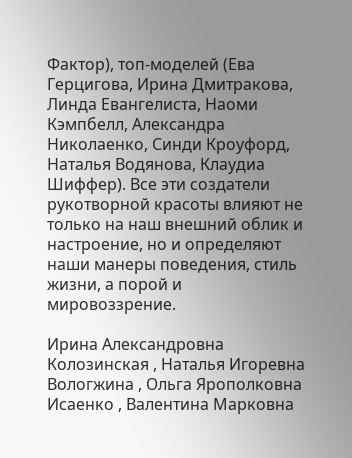Фактор), топ-моделей (Ева Герцигова, Ирина Дмитракова, Линда Евангелиста, Наоми Кэмпбелл, Александра Николаенко, Синди Кроуфорд, Наталья Водянова, Клаудиа Шиффер). Все эти создатели рукотворной красоты влияют не только на наш внешний облик и настроение, но и определяют наши манеры поведения, стиль жизни, а порой и мировоззрение.

Ирина Александровна Колозинская , Наталья Игоревна Вологжина , Ольга Ярополковна Исаенко , Валентина Марковна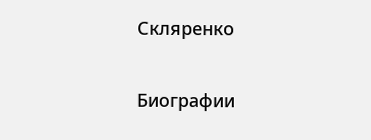Скляренко

Биографии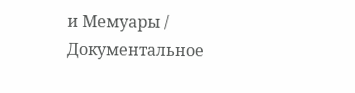и Мемуары / Документальное